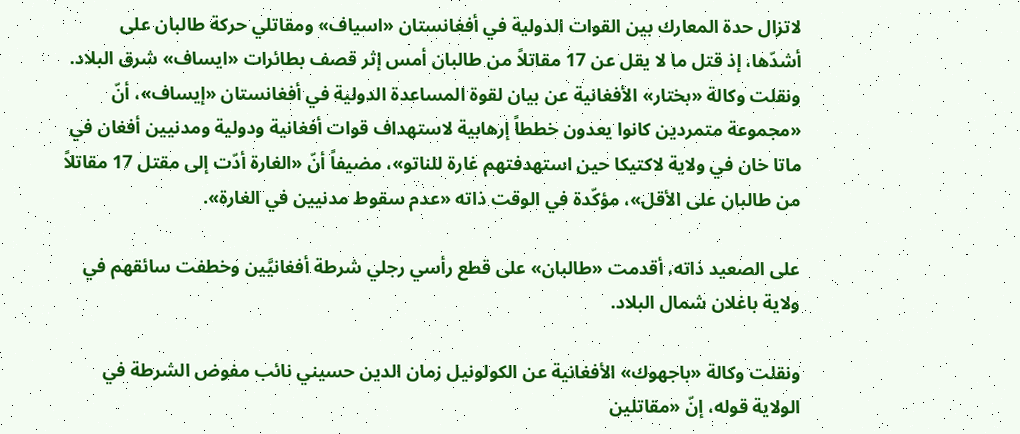لاتزال حدة المعارك بين القوات الدولية في أفغانستان «اسياف» ومقاتلي حركة طالبان على أشدّها، إذ قتل ما لا يقل عن 17 مقاتلاً من طالبان أمس إثر قصف بطائرات «ايساف» شرق البلاد. ونقلت وكالة «بختار» الأفغانية عن بيان لقوة المساعدة الدولية في أفغانستان «إيساف»، أنّ «مجموعة متمردين كانوا يعدون خططاً إرهابية لاستهداف قوات أفغانية ودولية ومدنيين أفغان في ماتا خان في ولاية لاكتيكا حين استهدفتهم غارة للناتو»، مضيفاً أنّ «الغارة أدّت إلى مقتل 17 مقاتلاً من طالبان على الأقل»، مؤكّدة في الوقت ذاته «عدم سقوط مدنيين في الغارة».

على الصعيد ذاته، أقدمت «طالبان» على قطع رأسي رجلي شرطة أفغانيَّين وخطفت سائقهم في ولاية باغلان شمال البلاد.

ونقلت وكالة «باجهوك» الأفغانية عن الكولونيل زمان الدين حسيني نائب مفوض الشرطة في الولاية قوله، إنّ «مقاتلين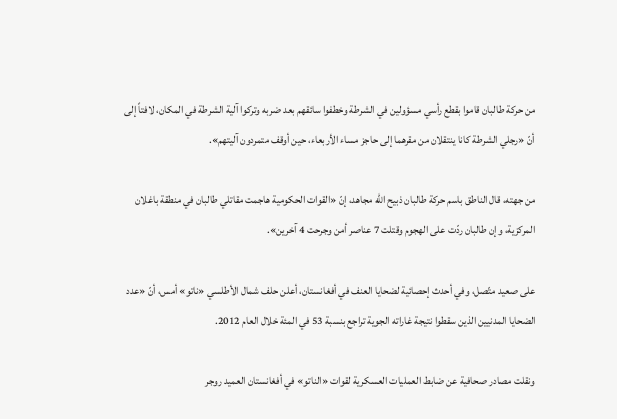من حركة طالبان قاموا بقطع رأسي مسؤولين في الشرطة وخطفوا سائقهم بعد ضربه وتركوا آلية الشرطة في المكان، لافتاً إلى أنّ «رجلي الشرطة كانا ينتقلان من مقرهما إلى حاجز مساء الأربعاء، حين أوقف متمردون آليتهم».

من جهته، قال الناطق باسم حركة طالبان ذبيح الله مجاهد، إنّ «القوات الحكومية هاجمت مقاتلي طالبان في منطقة باغلان المركزية، وإن طالبان ردّت على الهجوم وقتلت 7 عناصر أمن وجرحت 4 آخرين».

على صعيد متّصل، وفي أحدث إحصائية لضحايا العنف في أفغانستان، أعلن حلف شمال الأطلسي «ناتو» أمس، أنّ «عدد الضحايا المدنيين الذين سقطوا نتيجة غاراته الجوية تراجع بنسبة 53 في المئة خلال العام 2012.

ونقلت مصادر صحافية عن ضابط العمليات العسكرية لقوات «الناتو» في أفغانستان العميد روجر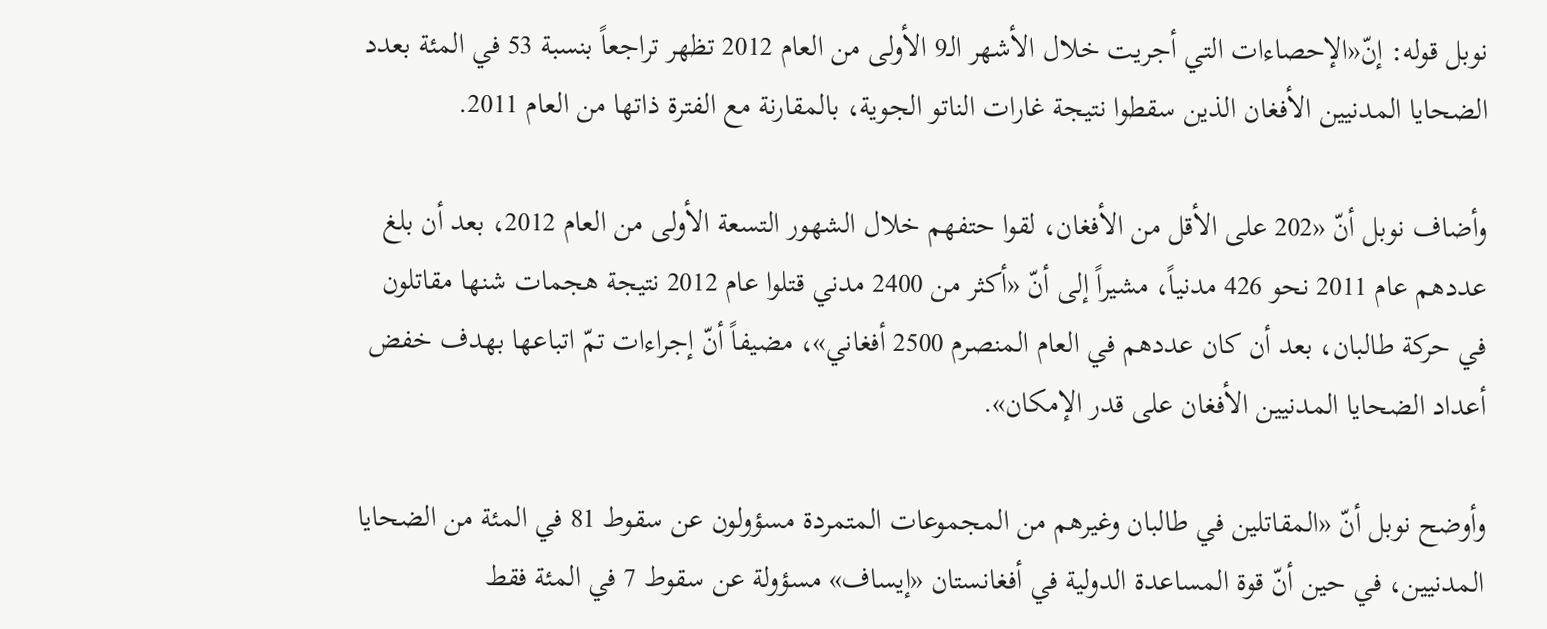نوبل قوله: إنّ«الإحصاءات التي أجريت خلال الأشهر الـ9 الأولى من العام 2012 تظهر تراجعاً بنسبة 53 في المئة بعدد الضحايا المدنيين الأفغان الذين سقطوا نتيجة غارات الناتو الجوية، بالمقارنة مع الفترة ذاتها من العام 2011.

وأضاف نوبل أنّ «202 على الأقل من الأفغان، لقوا حتفهم خلال الشهور التسعة الأولى من العام 2012، بعد أن بلغ عددهم عام 2011 نحو 426 مدنياً، مشيراً إلى أنّ «أكثر من 2400 مدني قتلوا عام 2012 نتيجة هجمات شنها مقاتلون في حركة طالبان، بعد أن كان عددهم في العام المنصرم 2500 أفغاني»، مضيفاً أنّ إجراءات تمّ اتباعها بهدف خفض أعداد الضحايا المدنيين الأفغان على قدر الإمكان».

وأوضح نوبل أنّ «المقاتلين في طالبان وغيرهم من المجموعات المتمردة مسؤولون عن سقوط 81 في المئة من الضحايا المدنيين، في حين أنّ قوة المساعدة الدولية في أفغانستان «إيساف» مسؤولة عن سقوط 7 في المئة فقط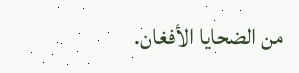من الضحايا الأفغان.